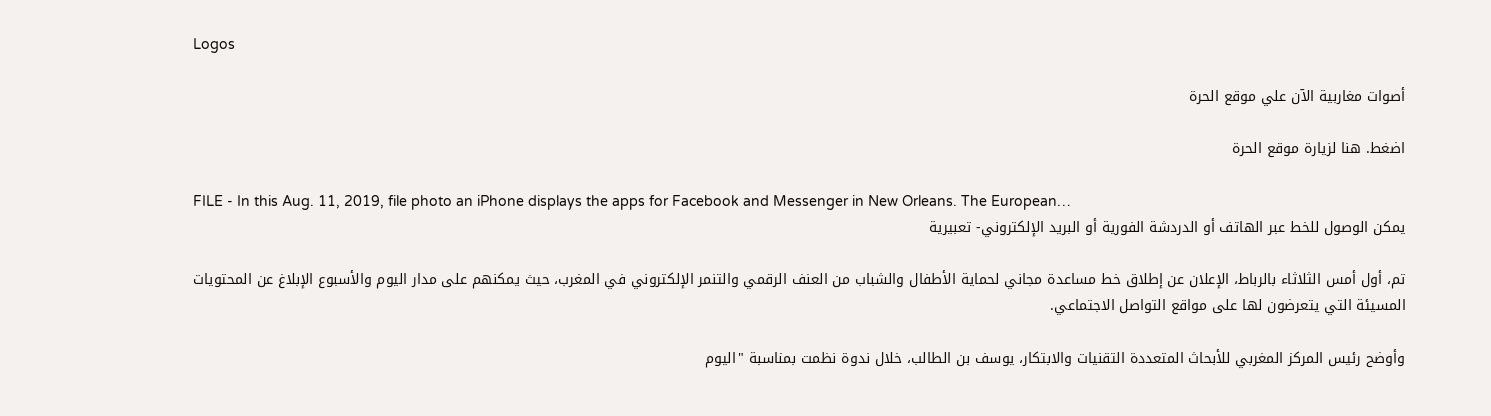Logos

أصوات مغاربية الآن علي موقع الحرة

اضغط. هنا لزيارة موقع الحرة

FILE - In this Aug. 11, 2019, file photo an iPhone displays the apps for Facebook and Messenger in New Orleans. The European…
يمكن الوصول للخط عبر الهاتف أو الدردشة الفورية أو البريد الإلكتروني- تعبيرية

تم، أول أمس الثلاثاء بالرباط، الإعلان عن إطلاق خط مساعدة مجاني لحماية الأطفال والشباب من العنف الرقمي والتنمر الإلكتروني في المغرب، حيث يمكنهم على مدار اليوم والأسبوع الإبلاغ عن المحتويات المسيئة التي يتعرضون لها على مواقع التواصل الاجتماعي.

وأوضح رئيس المركز المغربي للأبحاث المتعددة التقنيات والابتكار، يوسف بن الطالب، خلال ندوة نظمت بمناسبة "اليوم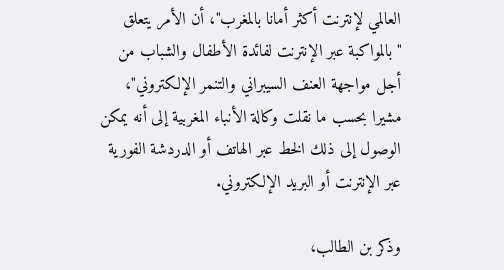العالمي لإنترنت أكثر أمانا بالمغرب"، أن الأمر يتعلق "بالمواكبة عبر الإنترنت لفائدة الأطفال والشباب من أجل مواجهة العنف السيبراني والتنمر الإلكتروني"، مشيرا بحسب ما نقلت وكالة الأنباء المغربية إلى أنه يمكن الوصول إلى ذلك الخط عبر الهاتف أو الدردشة الفورية عبر الإنترنت أو البريد الإلكتروني.

وذكر بن الطالب،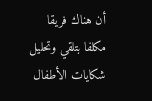أن هناك فريقا مكلفا بتلقي وتحليل شكايات الأطفال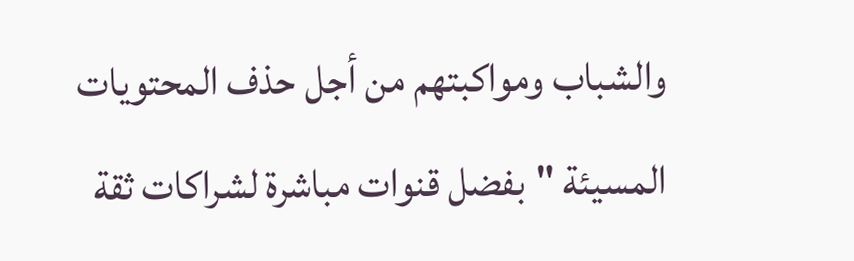والشباب ومواكبتهم من أجل حذف المحتويات المسيئة "بفضل قنوات مباشرة لشراكات ثقة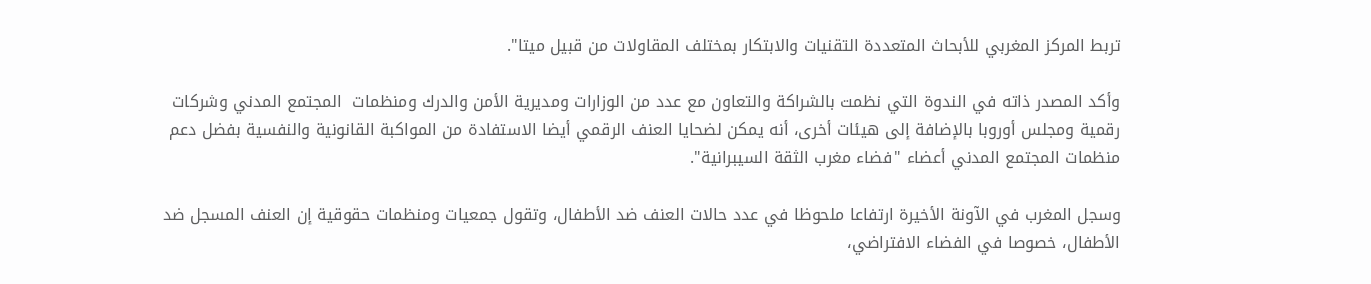تربط المركز المغربي للأبحاث المتعددة التقنيات والابتكار بمختلف المقاولات من قبيل ميتا".

وأكد المصدر ذاته في الندوة التي نظمت بالشراكة والتعاون مع عدد من الوزارات ومديرية الأمن والدرك ومنظمات  المجتمع المدني وشركات رقمية ومجلس أوروبا بالإضافة إلى هيئات أخرى، أنه يمكن لضحايا العنف الرقمي أيضا الاستفادة من المواكبة القانونية والنفسية بفضل دعم منظمات المجتمع المدني أعضاء "فضاء مغرب الثقة السيبرانية".

وسجل المغرب في الآونة الأخيرة ارتفاعا ملحوظا في عدد حالات العنف ضد الأطفال، وتقول جمعيات ومنظمات حقوقية إن العنف المسجل ضد الأطفال، خصوصا في الفضاء الافتراضي،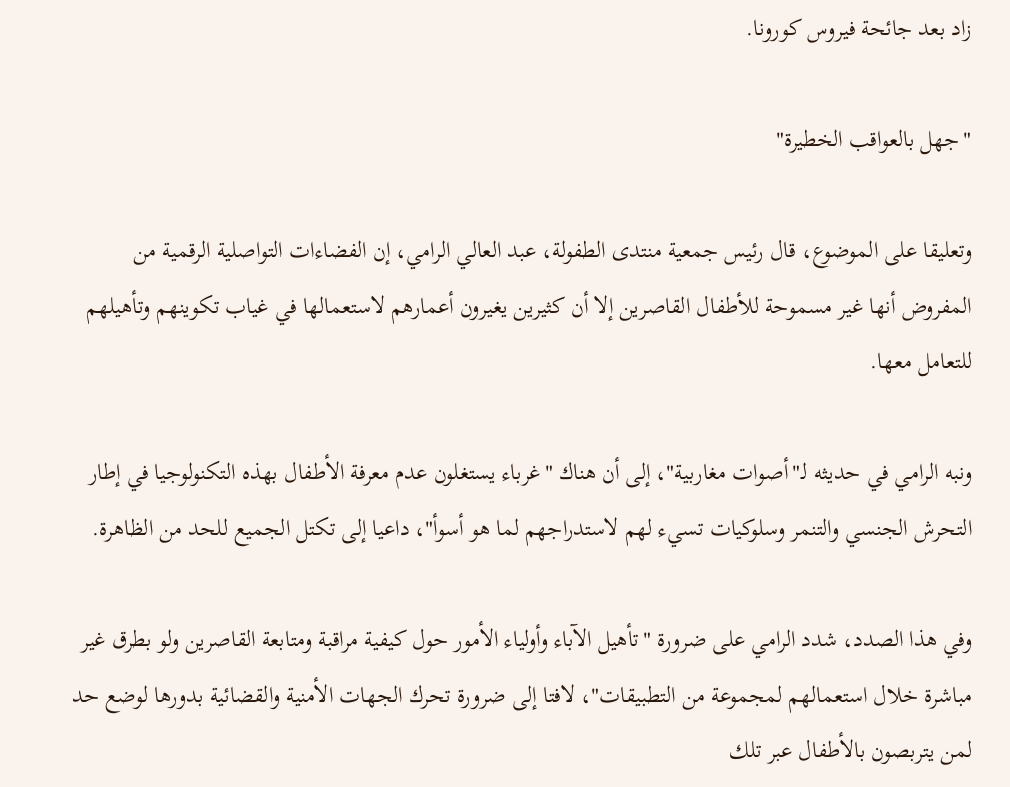زاد بعد جائحة فيروس كورونا.

"جهل بالعواقب الخطيرة"

وتعليقا على الموضوع، قال رئيس جمعية منتدى الطفولة، عبد العالي الرامي، إن الفضاءات التواصلية الرقمية من المفروض أنها غير مسموحة للأطفال القاصرين إلا أن كثيرين يغيرون أعمارهم لاستعمالها في غياب تكوينهم وتأهيلهم للتعامل معها.

ونبه الرامي في حديثه لـ"أصوات مغاربية"، إلى أن هناك "غرباء يستغلون عدم معرفة الأطفال بهذه التكنولوجيا في إطار التحرش الجنسي والتنمر وسلوكيات تسيء لهم لاستدراجهم لما هو أسوأ"، داعيا إلى تكتل الجميع للحد من الظاهرة.

وفي هذا الصدد، شدد الرامي على ضرورة "تأهيل الآباء وأولياء الأمور حول كيفية مراقبة ومتابعة القاصرين ولو بطرق غير مباشرة خلال استعمالهم لمجموعة من التطبيقات"، لافتا إلى ضرورة تحرك الجهات الأمنية والقضائية بدورها لوضع حد لمن يتربصون بالأطفال عبر تلك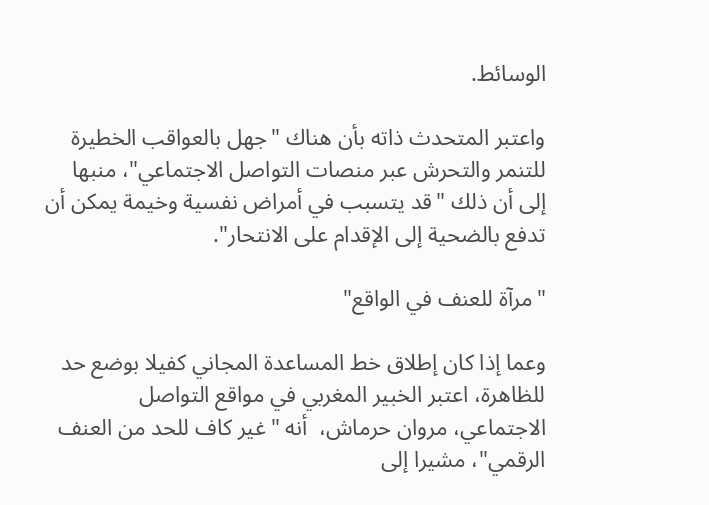الوسائط.

واعتبر المتحدث ذاته بأن هناك "جهل بالعواقب الخطيرة للتنمر والتحرش عبر منصات التواصل الاجتماعي"، منبها إلى أن ذلك "قد يتسبب في أمراض نفسية وخيمة يمكن أن تدفع بالضحية إلى الإقدام على الانتحار".

"مرآة للعنف في الواقع"

وعما إذا كان إطلاق خط المساعدة المجاني كفيلا بوضع حد للظاهرة، اعتبر الخبير المغربي في مواقع التواصل الاجتماعي، مروان حرماش،  أنه "غير كاف للحد من العنف الرقمي"، مشيرا إلى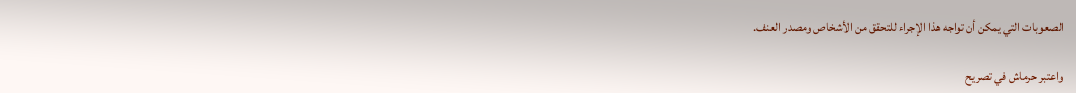الصعوبات التي يمكن أن تواجه هذا الإجراء للتحقق من الأشخاص ومصدر العنف.

واعتبر حرماش في تصريح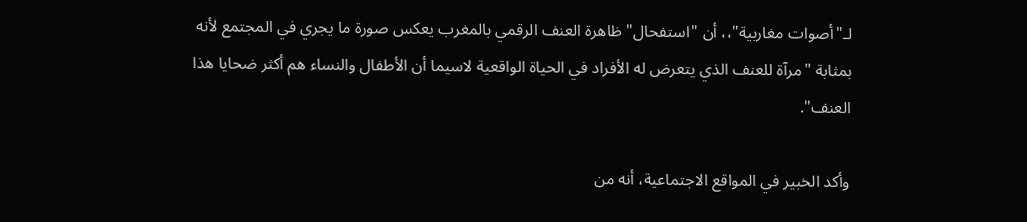لـ"أصوات مغاربية"،، أن "استفحال" ظاهرة العنف الرقمي بالمغرب يعكس صورة ما يجري في المجتمع لأنه بمثابة "مرآة للعنف الذي يتعرض له الأفراد في الحياة الواقعية لاسيما أن الأطفال والنساء هم أكثر ضحايا هذا العنف".

وأكد الخبير في المواقع الاجتماعية، أنه من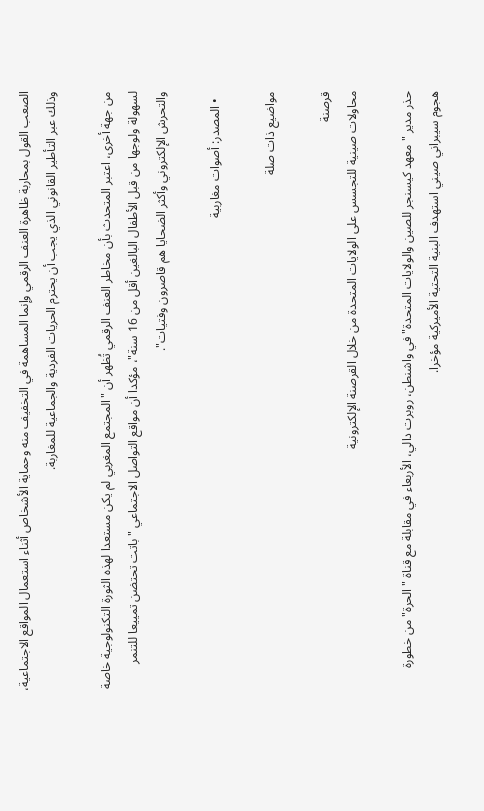الصعب القول بمحاربة ظاهرة العنف الرقمي وإنما المساهمة في التخفيف منه وحماية الأشخاص أثناء استعمال المواقع الاجتماعية، وذلك عبر التأطير القانوني الذي يجب أن يحترم الحريات الفردية والجماعية للمغاربة.

من جهة أخرى، اعتبر المتحدث بأن مخاطر العنف الرقمي تُظهر أن "المجتمع المغربي لم يكن مستعدا لهذه الثورة التكنولوجية خاصة لسهولة ولوجها من قبل الأطفال البالغين أقل من 16 سنة"، مؤكدا أن مواقع التواصل الاجتماعي "باتت تحتضن تمييعا للتنمر والتحرش الإلكتروني وأكثر الضحايا هم قاصرون وفتيات".

  • المصدر: أصوات مغاربية

مواضيع ذات صلة

قرصنة
محاولات صينية للتجسس على الولايات المتحدة من خلال القرصنة الإلكترونية

حذر مدير "معهد كيسنجر للصين والولايات المتحدة" في واشنطن، روبرت دالي، الأربعاء في مقابلة مع قناة "الحرة" من خطورة هجوم سيبراني صيني استهدف البنية التحتية الأميركية مؤخرا.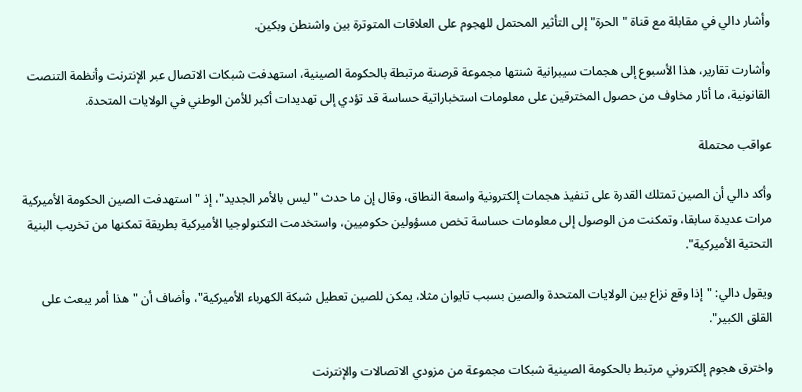وأشار دالي في مقابلة مع قناة "الحرة" إلى التأثير المحتمل للهجوم على العلاقات المتوترة بين واشنطن وبكين.

وأشارت تقارير، هذا الأسبوع إلى هجمات سيبرانية شنتها مجموعة قرصنة مرتبطة بالحكومة الصينية، استهدفت شبكات الاتصال عبر الإنترنت وأنظمة التنصت القانونية، ما أثار مخاوف من حصول المخترقين على معلومات استخباراتية حساسة قد تؤدي إلى تهديدات أكبر للأمن الوطني في الولايات المتحدة.

عواقب محتملة

وأكد دالي أن الصين تمتلك القدرة على تنفيذ هجمات إلكترونية واسعة النطاق، وقال إن ما حدث "ليس بالأمر الجديد"، إذ "استهدفت الصين الحكومة الأميركية مرات عديدة سابقا، وتمكنت من الوصول إلى معلومات حساسة تخص مسؤولين حكوميين، واستخدمت التكنولوجيا الأميركية بطريقة تمكنها من تخريب البنية التحتية الأميركية".

ويقول دالي: "إذا وقع نزاع بين الولايات المتحدة والصين بسبب تايوان مثلا، يمكن للصين تعطيل شبكة الكهرباء الأميركية"، وأضاف أن "هذا أمر يبعث على القلق الكبير".

واخترق هجوم إلكتروني مرتبط بالحكومة الصينية شبكات مجموعة من مزودي الاتصالات والإنترنت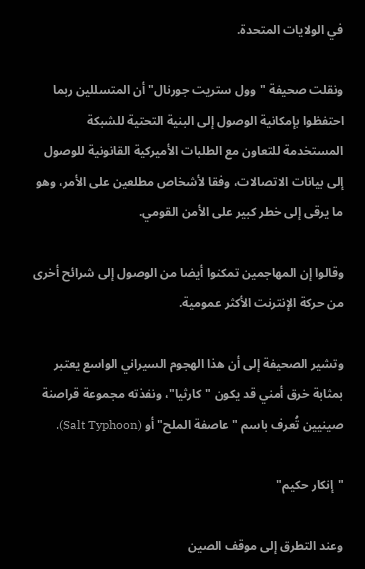في الولايات المتحدة.

ونقلت صحيفة "وول ستريت جورنال" أن المتسللين ربما احتفظوا بإمكانية الوصول إلى البنية التحتية للشبكة المستخدمة للتعاون مع الطلبات الأميركية القانونية للوصول إلى بيانات الاتصالات، وفقا لأشخاص مطلعين على الأمر، وهو ما يرقى إلى خطر كبير على الأمن القومي.

وقالوا إن المهاجمين تمكنوا أيضا من الوصول إلى شرائح أخرى من حركة الإنترنت الأكثر عمومية.

وتشير الصحيفة إلى أن هذا الهجوم السيراني الواسع يعتبر بمثابة خرق أمني قد يكون "كارثيا"، ونفذته مجموعة قراصنة صينيين تُعرف باسم "عاصفة الملح" أو (Salt Typhoon).

"إنكار حكيم"

وعند التطرق إلى موقف الصين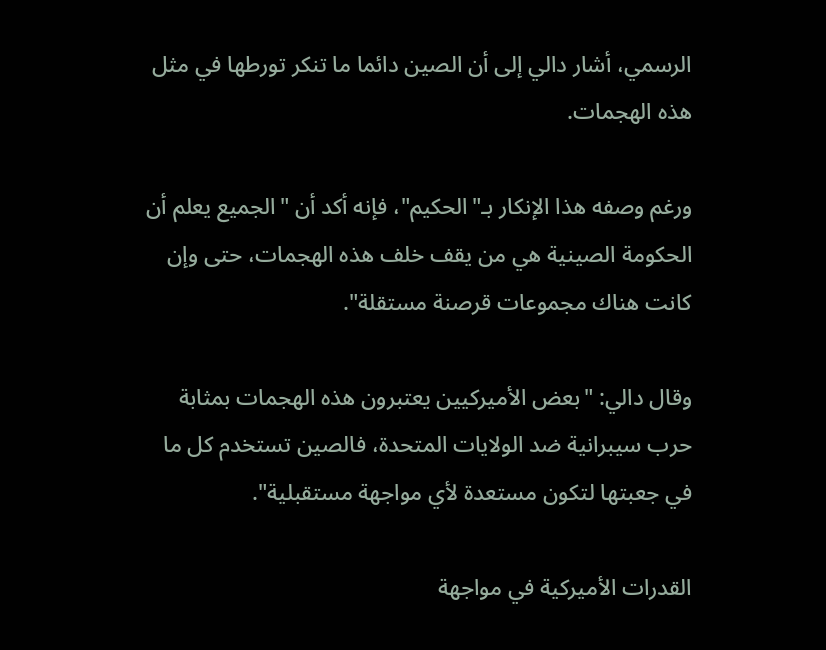الرسمي، أشار دالي إلى أن الصين دائما ما تنكر تورطها في مثل هذه الهجمات.

ورغم وصفه هذا الإنكار بـ"الحكيم"، فإنه أكد أن "الجميع يعلم أن الحكومة الصينية هي من يقف خلف هذه الهجمات، حتى وإن كانت هناك مجموعات قرصنة مستقلة".

وقال دالي: "بعض الأميركيين يعتبرون هذه الهجمات بمثابة حرب سيبرانية ضد الولايات المتحدة، فالصين تستخدم كل ما في جعبتها لتكون مستعدة لأي مواجهة مستقبلية".

القدرات الأميركية في مواجهة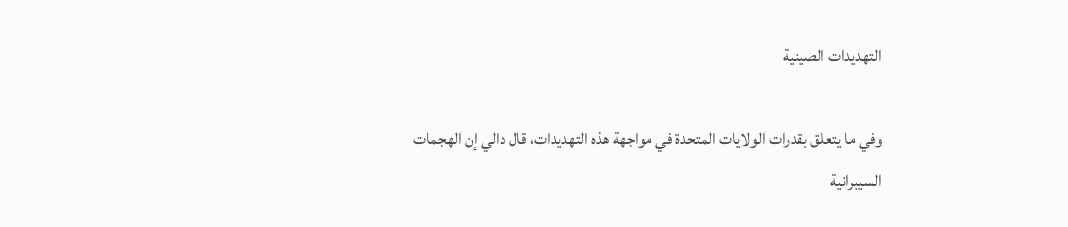التهديدات الصينية

وفي ما يتعلق بقدرات الولايات المتحدة في مواجهة هذه التهديدات، قال دالي إن الهجمات السيبرانية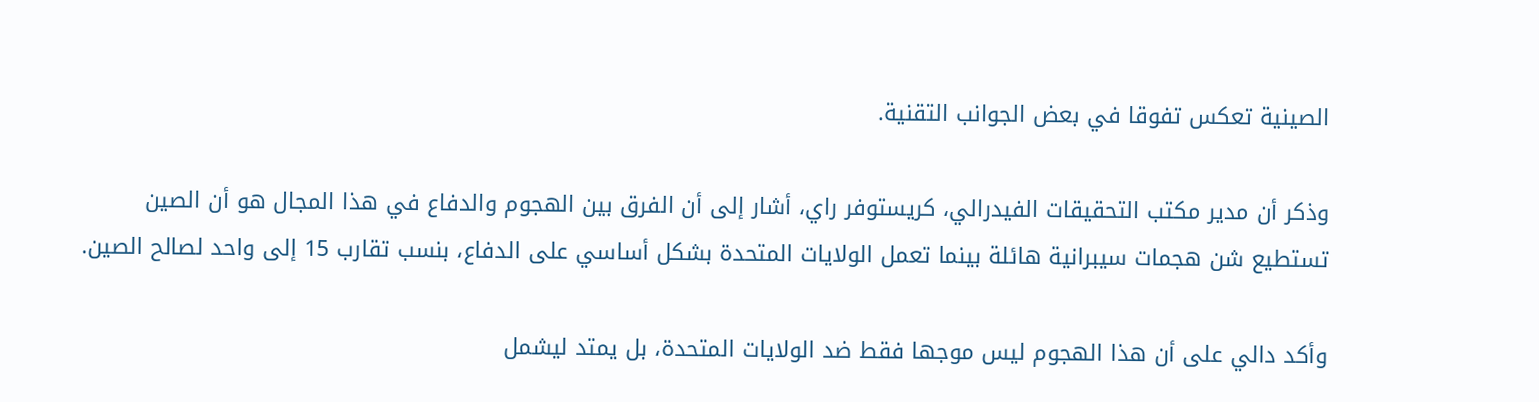الصينية تعكس تفوقا في بعض الجوانب التقنية.

وذكر أن مدير مكتب التحقيقات الفيدرالي، كريستوفر راي، أشار إلى أن الفرق بين الهجوم والدفاع في هذا المجال هو أن الصين تستطيع شن هجمات سيبرانية هائلة بينما تعمل الولايات المتحدة بشكل أساسي على الدفاع، بنسب تقارب 15 إلى واحد لصالح الصين.

وأكد دالي على أن هذا الهجوم ليس موجها فقط ضد الولايات المتحدة، بل يمتد ليشمل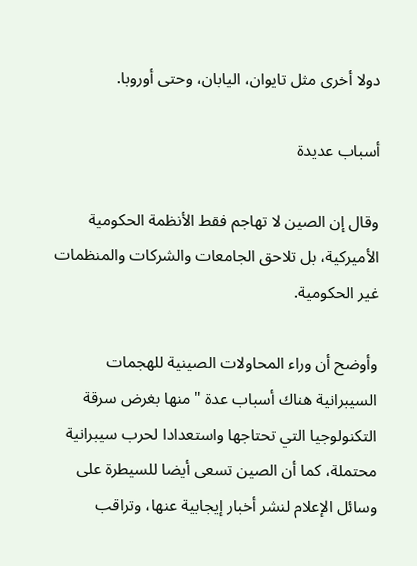دولا أخرى مثل تايوان، اليابان، وحتى أوروبا.

أسباب عديدة

وقال إن الصين لا تهاجم فقط الأنظمة الحكومية الأميركية، بل تلاحق الجامعات والشركات والمنظمات غير الحكومية.

وأوضح أن وراء المحاولات الصينية للهجمات السيبرانية هناك أسباب عدة "منها بغرض سرقة التكنولوجيا التي تحتاجها واستعدادا لحرب سيبرانية محتملة، كما أن الصين تسعى أيضا للسيطرة على وسائل الإعلام لنشر أخبار إيجابية عنها، وتراقب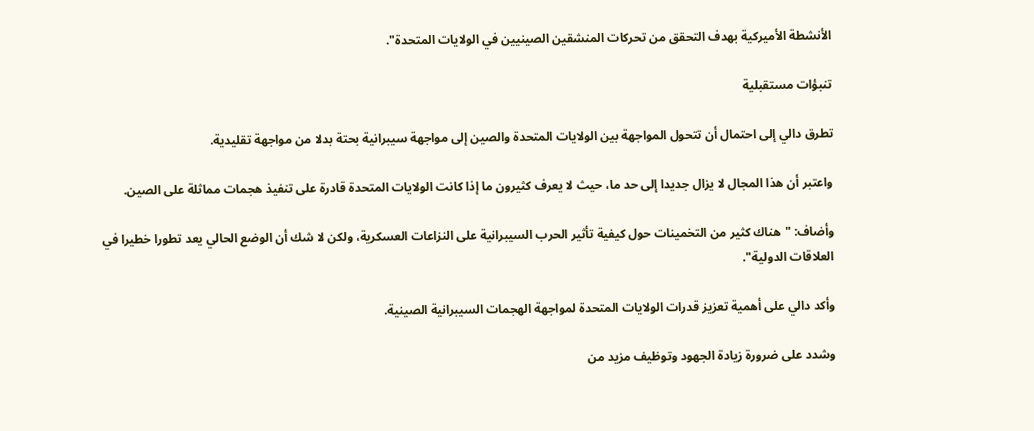الأنشطة الأميركية بهدف التحقق من تحركات المنشقين الصينيين في الولايات المتحدة".

تنبؤات مستقبلية

تطرق دالي إلى احتمال أن تتحول المواجهة بين الولايات المتحدة والصين إلى مواجهة سيبرانية بحتة بدلا من مواجهة تقليدية.

واعتبر أن هذا المجال لا يزال جديدا إلى حد ما، حيث لا يعرف كثيرون ما إذا كانت الولايات المتحدة قادرة على تنفيذ هجمات مماثلة على الصين.

وأضاف: "هناك كثير من التخمينات حول كيفية تأثير الحرب السيبرانية على النزاعات العسكرية، ولكن لا شك أن الوضع الحالي يعد تطورا خطيرا في العلاقات الدولية".

وأكد دالي على أهمية تعزيز قدرات الولايات المتحدة لمواجهة الهجمات السيبرانية الصينية.

وشدد على ضرورة زيادة الجهود وتوظيف مزيد من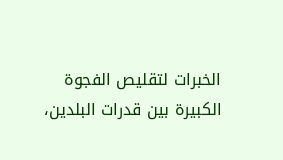الخبرات لتقليص الفجوة الكبيرة بين قدرات البلدين،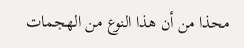محذا من أن هذا النوع من الهجمات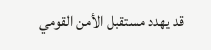قد يهدد مستقبل الأمن القومي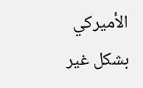الأميركي بشكل غير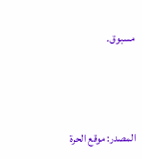مسبوق.



المصدر: موقع الحرة